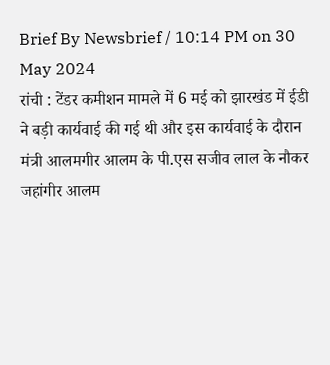Brief By Newsbrief / 10:14 PM on 30 May 2024
रांची : टेंडर कमीशन मामले में 6 मई को झारखंड में ईडी ने बड़ी कार्यवाई की गई थी और इस कार्यवाई के दौरान मंत्री आलमगीर आलम के पी.एस सजीव लाल के नौकर जहांगीर आलम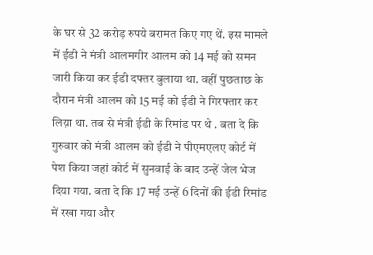के घर से 32 करोड़ रुपये बरामत किए गए थें. इस मामले में ईडी ने मंत्री आलमगीर आलम को 14 मई को समन जारी किया कर ईडी दफ्तर बुलाया था. वहीं पुछताछ के दौरान मंत्री आलम को 15 मई को ईडी ने गिरफ्तार कर लिय़ा था. तब से मंत्री ईडी के रिमांड पर थे . बता दे कि गुरुवार को मंत्री आलम को ईडी ने पीएमएलए कोर्ट में पेश किया जहां कोर्ट में सुनवाई के बाद उन्हें जेल भेज दिया गया. बता दे कि 17 मई उन्हें 6 दिनों की ईडी रिमांड में रखा गया और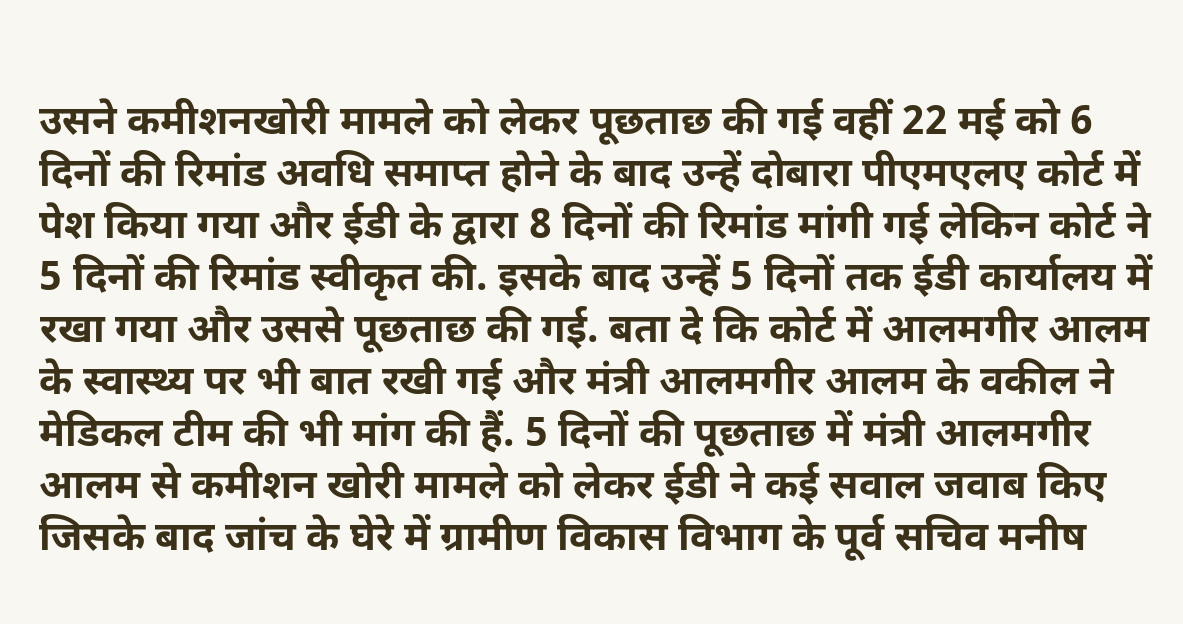उसने कमीशनखोरी मामले को लेकर पूछताछ की गई वहीं 22 मई को 6 दिनों की रिमांड अवधि समाप्त होने के बाद उन्हें दोबारा पीएमएलए कोर्ट में पेश किया गया और ईडी के द्वारा 8 दिनों की रिमांड मांगी गई लेकिन कोर्ट ने 5 दिनों की रिमांड स्वीकृत की. इसके बाद उन्हें 5 दिनों तक ईडी कार्यालय में रखा गया और उससे पूछताछ की गई. बता दे कि कोर्ट में आलमगीर आलम के स्वास्थ्य पर भी बात रखी गई और मंत्री आलमगीर आलम के वकील ने मेडिकल टीम की भी मांग की हैं. 5 दिनों की पूछताछ में मंत्री आलमगीर आलम से कमीशन खोरी मामले को लेकर ईडी ने कई सवाल जवाब किए जिसके बाद जांच के घेरे में ग्रामीण विकास विभाग के पूर्व सचिव मनीष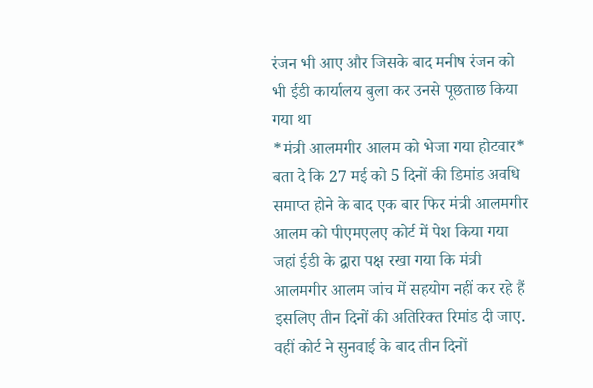रंजन भी आए और जिसके बाद मनीष रंजन को भी ईडी कार्यालय बुला कर उनसे पूछताछ किया गया था
*मंत्री आलमगीर आलम को भेजा गया होटवार*
बता दे कि 27 मई को 5 दिनों की डिमांड अवधि समाप्त होने के बाद एक बार फिर मंत्री आलमगीर आलम को पीएमएलए कोर्ट में पेश किया गया जहां ईडी के द्वारा पक्ष रखा गया कि मंत्री आलमगीर आलम जांच में सहयोग नहीं कर रहे हैं इसलिए तीन दिनों की अतिरिक्त रिमांड दी जाए. वहीं कोर्ट ने सुनवाई के बाद तीन दिनों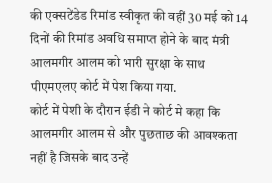की एक्सटेंडेड रिमांड स्वीकृत की वहीं 30 मई को 14 दिनों की रिमांड अवधि समाप्त होने के बाद मंत्री आलमगीर आलम को भारी सुरक्षा के साथ पीएमएलए कोर्ट में पेश किया गया.
कोर्ट में पेशी के दौरान ईडी ने कोर्ट मे कहा कि आलमगीर आलम से और पुछताछ की आवश्कता नहीं है जिसके बाद उन्हें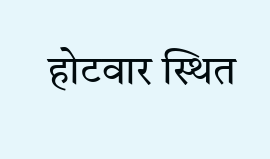होटवार स्थित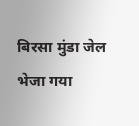बिरसा मुंडा जेल भेजा गया